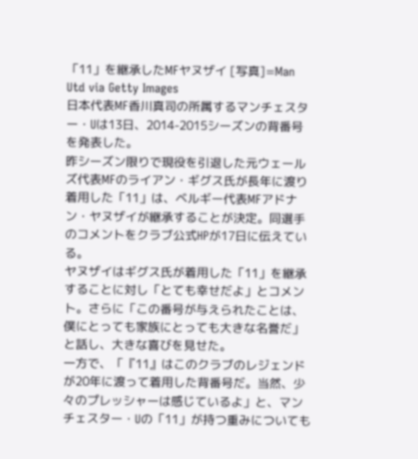「11」を継承したMFヤヌザイ [写真]=Man Utd via Getty Images
日本代表MF香川真司の所属するマンチェスター・Uは13日、2014-2015シーズンの背番号を発表した。
昨シーズン限りで現役を引退した元ウェールズ代表MFのライアン・ギグス氏が長年に渡り着用した「11」は、ベルギー代表MFアドナン・ヤヌザイが継承することが決定。同選手のコメントをクラブ公式HPが17日に伝えている。
ヤヌザイはギグス氏が着用した「11」を継承することに対し「とても幸せだよ」とコメント。さらに「この番号が与えられたことは、僕にとっても家族にとっても大きな名誉だ」と話し、大きな喜びを見せた。
一方で、「『11』はこのクラブのレジェンドが20年に渡って着用した背番号だ。当然、少々のプレッシャーは感じているよ」と、マンチェスター・Uの「11」が持つ重みについても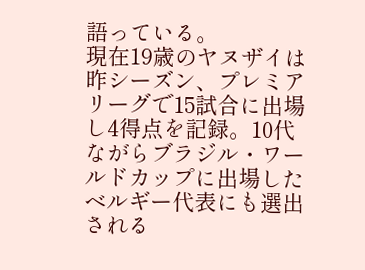語っている。
現在19歳のヤヌザイは昨シーズン、プレミアリーグで15試合に出場し4得点を記録。10代ながらブラジル・ワールドカップに出場したベルギー代表にも選出される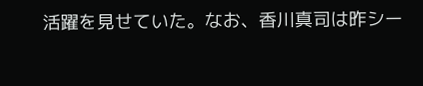活躍を見せていた。なお、香川真司は昨シー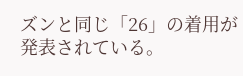ズンと同じ「26」の着用が発表されている。